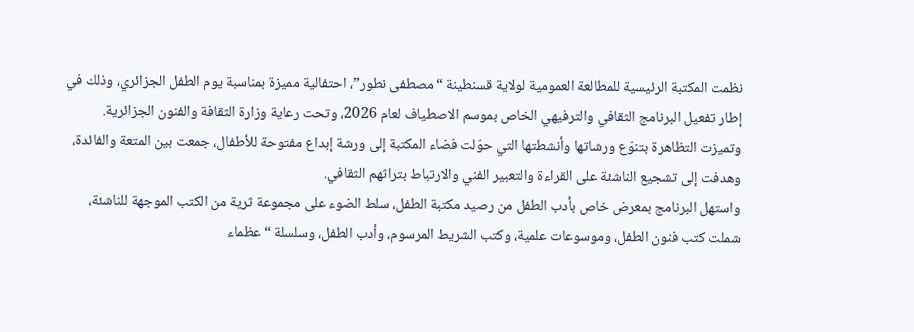نظمت المكتبة الرئيسية للمطالعة العمومية لولاية قسنطينة “مصطفى نطور”، احتفالية مميزة بمناسبة يوم الطفل الجزائري، وذلك في إطار تفعيل البرنامج الثقافي والترفيهي الخاص بموسم الاصطياف لعام 2026، وتحت رعاية وزارة الثقافة والفنون الجزائرية.
وتميزت التظاهرة بتنوّع ورشاتها وأنشطتها التي حوّلت فضاء المكتبة إلى ورشة إبداع مفتوحة للأطفال، جمعت بين المتعة والفائدة، وهدفت إلى تشجيع الناشئة على القراءة والتعبير الفني والارتباط بتراثهم الثقافي.
واستهل البرنامج بمعرض خاص بأدب الطفل من رصيد مكتبة الطفل، سلط الضوء على مجموعة ثرية من الكتب الموجهة للناشئة، شملت كتب فنون الطفل، وموسوعات علمية، وكتب الشريط المرسوم، وأدب الطفل، وسلسلة “عظماء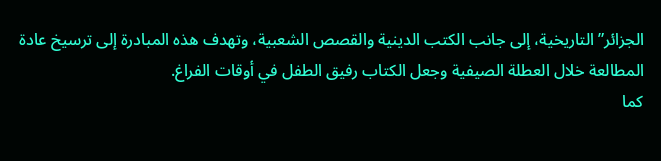الجزائر” التاريخية، إلى جانب الكتب الدينية والقصص الشعبية، وتهدف هذه المبادرة إلى ترسيخ عادة المطالعة خلال العطلة الصيفية وجعل الكتاب رفيق الطفل في أوقات الفراغ.
كما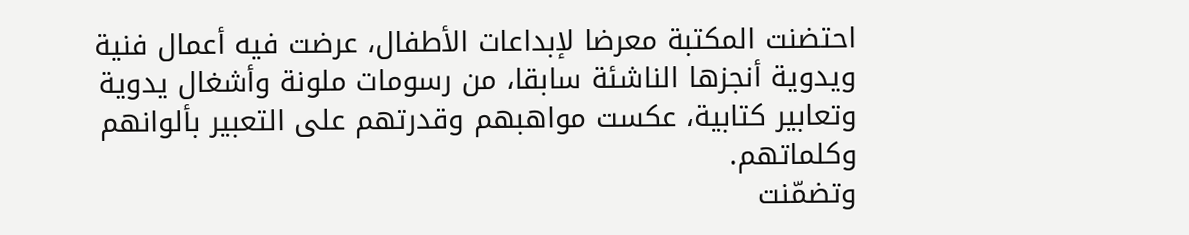احتضنت المكتبة معرضا لإبداعات الأطفال، عرضت فيه أعمال فنية ويدوية أنجزها الناشئة سابقا، من رسومات ملونة وأشغال يدوية وتعابير كتابية، عكست مواهبهم وقدرتهم على التعبير بألوانهم وكلماتهم.
وتضمّنت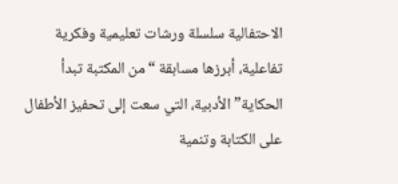الاحتفالية سلسلة ورشات تعليمية وفكرية تفاعلية، أبرزها مسابقة “من المكتبة تبدأ الحكاية” الأدبية، التي سعت إلى تحفيز الأطفال على الكتابة وتنمية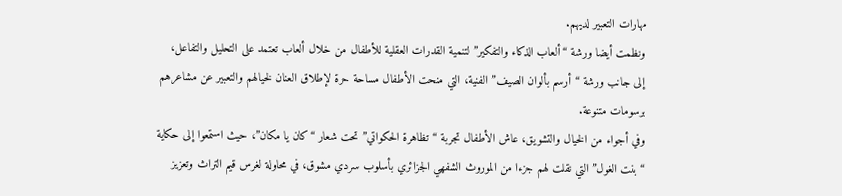مهارات التعبير لديهم.
ونظمت أيضا ورشة “ألعاب الذكاء والتفكير” لتنمية القدرات العقلية للأطفال من خلال ألعاب تعتمد على التحليل والتفاعل، إلى جانب ورشة “أرسم بألوان الصيف” الفنية، التي منحت الأطفال مساحة حرة لإطلاق العنان لخيالهم والتعبير عن مشاعرهم برسومات متنوعة.
وفي أجواء من الخيال والتشويق، عاش الأطفال تجربة “تظاهرة الحكواتي” تحت شعار “كان يا مكان”، حيث استمعوا إلى حكاية “بنت الغول” التي نقلت لهم جزءا من الموروث الشفهي الجزائري بأسلوب سردي مشوق، في محاولة لغرس قيم التراث وتعزيز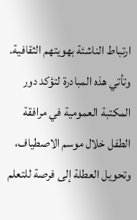ارتباط الناشئة بهويتهم الثقافية.
وتأتي هذه المبادرة لتؤكد دور المكتبة العمومية في مرافقة الطفل خلال موسم الاصطياف، وتحويل العطلة إلى فرصة للتعلم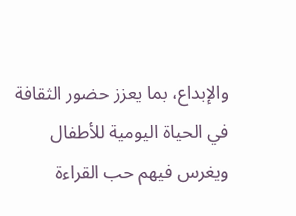والإبداع، بما يعزز حضور الثقافة في الحياة اليومية للأطفال ويغرس فيهم حب القراءة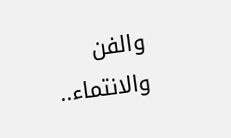والفن والانتماء..